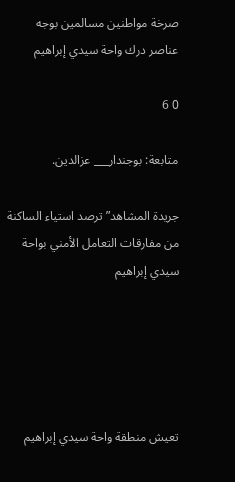صرخة مواطنين مسالمين بوجه عناصر درك واحة سيدي إبراهيم

0 6

متابعة: بوجندار___ عزالدين.

جريدة المشاهد” ترصد استياء الساكنة من مفارقات التعامل الأمني بواحة سيدي إبراهيم





تعيش منطقة واحة سيدي إبراهيم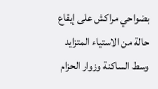بضواحي مراكش على إيقاع حالة من الاستياء المتزايد وسط الساكنة وزوار الحزام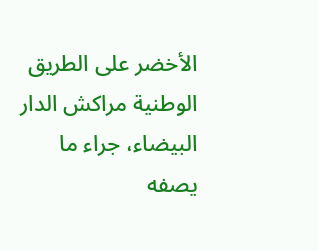الأخضر على الطريق الوطنية مراكش الدار البيضاء، جراء ما يصفه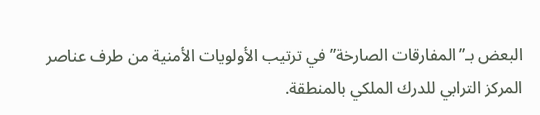البعض بـ”المفارقات الصارخة” في ترتيب الأولويات الأمنية من طرف عناصر المركز الترابي للدرك الملكي بالمنطقة.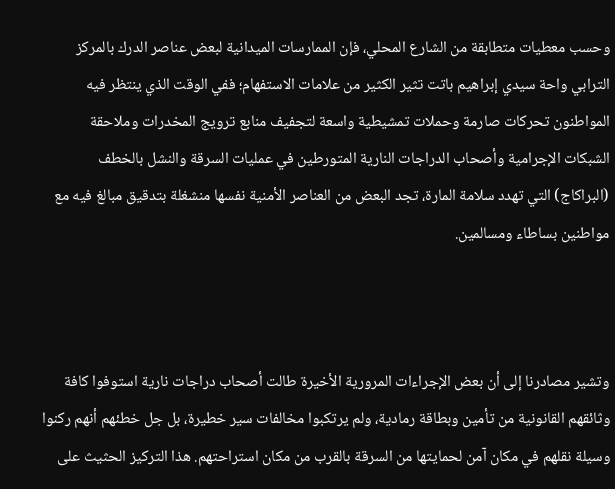وحسب معطيات متطابقة من الشارع المحلي، فإن الممارسات الميدانية لبعض عناصر الدرك بالمركز الترابي واحة سيدي إبراهيم باتت تثير الكثير من علامات الاستفهام؛ ففي الوقت الذي ينتظر فيه المواطنون تحركات صارمة وحملات تمشيطية واسعة لتجفيف منابع ترويج المخدرات وملاحقة الشبكات الإجرامية وأصحاب الدراجات النارية المتورطين في عمليات السرقة والنشل بالخطف (البراكاج) التي تهدد سلامة المارة، تجد البعض من العناصر الأمنية نفسها منشغلة بتدقيق مبالغ فيه مع مواطنين بساطاء ومسالمين.



وتشير مصادرنا إلى أن بعض الإجراءات المرورية الأخيرة طالت أصحاب دراجات نارية استوفوا كافة وثائقهم القانونية من تأمين وبطاقة رمادية، ولم يرتكبوا مخالفات سير خطيرة، بل جل خطئهم أنهم ركنوا وسيلة نقلهم في مكان آمن لحمايتها من السرقة بالقرب من مكان استراحتهم. هذا التركيز الحثيث على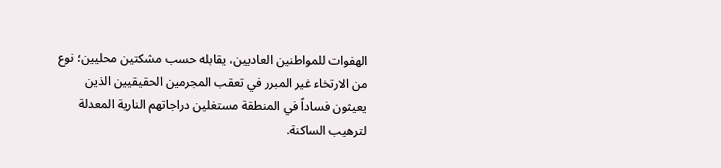الهفوات للمواطنين العاديين، يقابله حسب مشكتين محليين؛ نوع من الارتخاء غير المبرر في تعقب المجرمين الحقيقيين الذين يعيثون فساداً في المنطقة مستغلين دراجاتهم النارية المعدلة لترهيب الساكنة.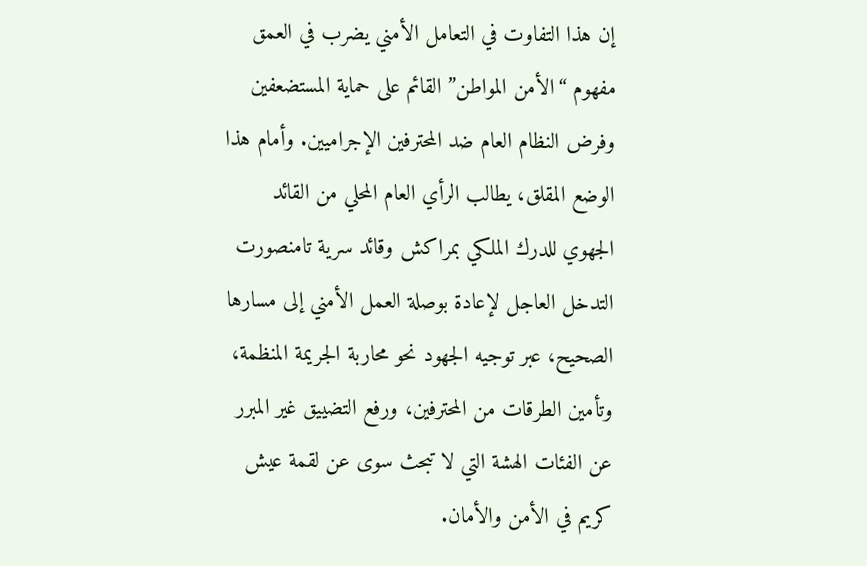إن هذا التفاوت في التعامل الأمني يضرب في العمق مفهوم “الأمن المواطن” القائم على حماية المستضعفين وفرض النظام العام ضد المحترفين الإجراميين. وأمام هذا الوضع المقلق، يطالب الرأي العام المحلي من القائد الجهوي للدرك الملكي بمراكش وقائد سرية تامنصورت التدخل العاجل لإعادة بوصلة العمل الأمني إلى مسارها الصحيح، عبر توجيه الجهود نحو محاربة الجريمة المنظمة، وتأمين الطرقات من المحترفين، ورفع التضييق غير المبرر عن الفئات الهشة التي لا تبحث سوى عن لقمة عيش كريم في الأمن والأمان.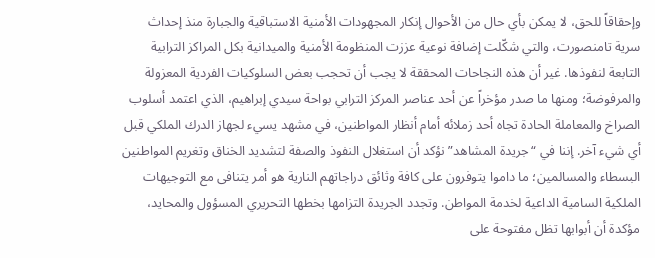وإحقاقاً للحق، لا يمكن بأي حال من الأحوال إنكار المجهودات الأمنية الاستباقية والجبارة منذ إحداث سرية تامنصورت، والتي شكّلت إضافة نوعية عززت المنظومة الأمنية والميدانية بكل المراكز الترابية التابعة لنفوذها. غير أن هذه النجاحات المحققة لا يجب أن تحجب بعض السلوكيات الفردية المعزولة والمرفوضة؛ ومنها ما صدر مؤخراً عن أحد عناصر المركز الترابي بواحة سيدي إبراهيم، الذي اعتمد أسلوب الصراخ والمعاملة الحادة تجاه أحد زملائه أمام أنظار المواطنين، في مشهد يسيء لجهاز الدرك الملكي قبل أي شيء آخر. إننا في “جريدة المشاهد” نؤكد أن استغلال النفوذ والصفة لتشديد الخناق وتغريم المواطنين البسطاء والمسالمين؛ ما داموا يتوفرون على كافة وثائق دراجاتهم النارية هو أمر يتنافى مع التوجيهات الملكية السامية الداعية لخدمة المواطن. وتجدد الجريدة التزامها بخطها التحريري المسؤول والمحايد، مؤكدة أن أبوابها تظل مفتوحة على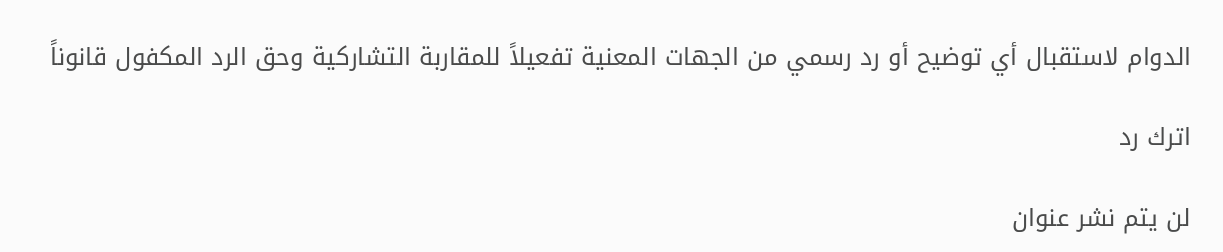الدوام لاستقبال أي توضيح أو رد رسمي من الجهات المعنية تفعيلاً للمقاربة التشاركية وحق الرد المكفول قانوناً

اترك رد

لن يتم نشر عنوان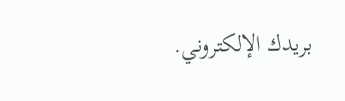بريدك الإلكتروني.